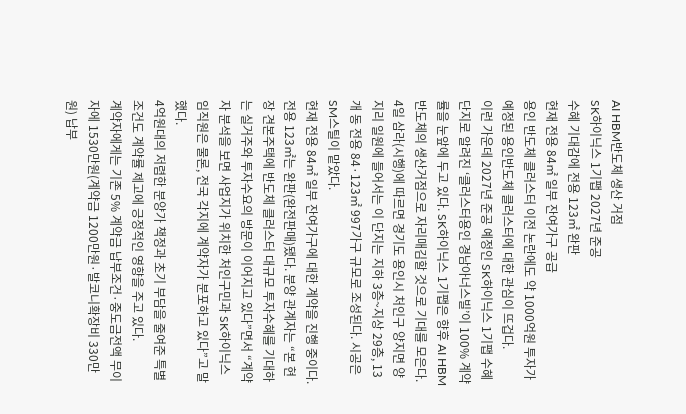AI HBM반도체 생산 거점
SK하이닉스 1기팹 2027년 준공
수혜 기대감에 전용 123㎡ 완판
현재 전용 84㎡ 일부 잔여가구 공급
용인 반도체 클러스터 이전 논란에도 약 1000억원 투자가 예정된 용인반도체 클러스터에 대한 관심이 뜨겁다.
이런 가운데 2027년 준공 예정인 SK하이닉스 1기팹 수혜단지로 알려진 ‘클러스터용인 경남아너스빌’이 100% 계약률을 눈앞에 두고 있다. SK하이닉스 1기팹은 향후 AI HBM 반도체의 생산거점으로 자리매김할 것으로 기대를 모은다.
4일 삼라(시행)에 따르면 경기도 용인시 처인구 양지면 양지리 일원에 들어서는 이 단지는 지하 3층~지상 29층, 13개 동 전용 84·123㎡ 997가구 규모로 조성된다. 시공은 SM스틸이 맡았다.
현재 전용 84㎡ 일부 잔여가구에 대한 계약을 진행 중이다. 전용 123㎡는 완판(완전판매)됐다. 분양 관계자는 “본 현장 견본주택에 반도체 클러스터 대규모 투자수혜를 기대하는 실거주와 투자수요의 방문이 이어지고 있다”면서 “계약자 분석을 보면 사업지가 위치한 처인구민과 SK하이닉스 임직원은 물론, 전국 각지에 계약자가 분포하고 있다”고 말했다.
4억원대의 저렴한 분양가 책정과 초기 부담을 줄여준 특별 조건도 계약률 제고에 긍정적인 영향을 주고 있다.
계약자에게는 기존 5% 계약금 납부조건·중도금전액 무이자에 1530만원(계약금 1200만원·발코니확장비 330만원) 납부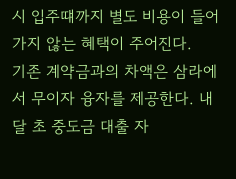시 입주떄까지 별도 비용이 들어가지 않는 혜택이 주어진다.
기존 계약금과의 차액은 삼라에서 무이자 융자를 제공한다. 내달 초 중도금 대출 자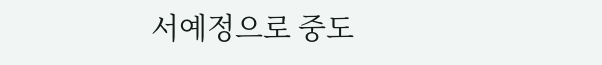서예정으로 중도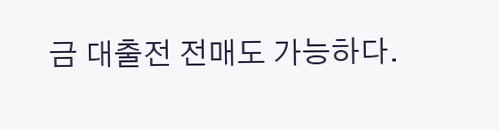금 대출전 전매도 가능하다.